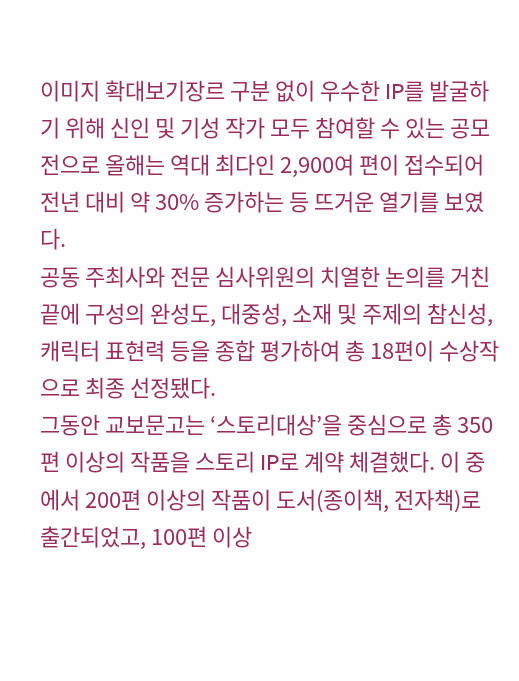이미지 확대보기장르 구분 없이 우수한 IP를 발굴하기 위해 신인 및 기성 작가 모두 참여할 수 있는 공모전으로 올해는 역대 최다인 2,900여 편이 접수되어 전년 대비 약 30% 증가하는 등 뜨거운 열기를 보였다.
공동 주최사와 전문 심사위원의 치열한 논의를 거친 끝에 구성의 완성도, 대중성, 소재 및 주제의 참신성, 캐릭터 표현력 등을 종합 평가하여 총 18편이 수상작으로 최종 선정됐다.
그동안 교보문고는 ‘스토리대상’을 중심으로 총 350편 이상의 작품을 스토리 IP로 계약 체결했다. 이 중에서 200편 이상의 작품이 도서(종이책, 전자책)로 출간되었고, 100편 이상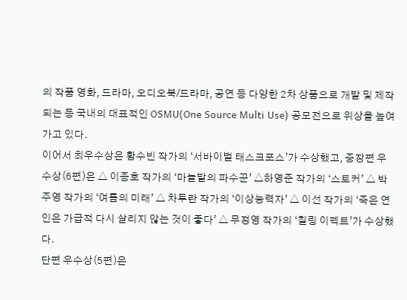의 작품 영화, 드라마, 오디오북/드라마, 공연 등 다양한 2차 상품으로 개발 및 제작되는 등 국내의 대표적인 OSMU(One Source Multi Use) 공모전으로 위상을 높여가고 있다.
이어서 최우수상은 황수빈 작가의 ‘서바이벌 태스크포스’가 수상했고, 중장편 우수상(6편)은 △ 이종호 작가의 ‘마늘밭의 파수꾼’ △하영준 작가의 ‘스토커’ △ 박주영 작가의 ‘여름의 미래’ △ 차투란 작가의 ‘이상능력자’ △ 이선 작가의 ‘죽은 연인은 가급적 다시 살리지 않는 것이 좋다’ △ 무정영 작가의 ‘칠링 이펙트’가 수상했다.
단편 우수상(5편)은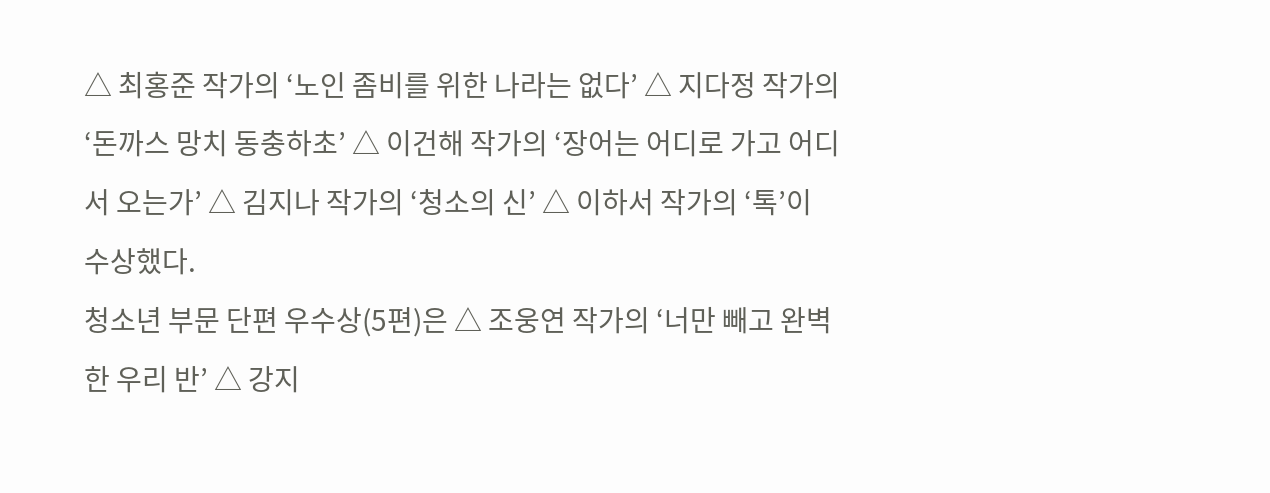△ 최홍준 작가의 ‘노인 좀비를 위한 나라는 없다’ △ 지다정 작가의 ‘돈까스 망치 동충하초’ △ 이건해 작가의 ‘장어는 어디로 가고 어디서 오는가’ △ 김지나 작가의 ‘청소의 신’ △ 이하서 작가의 ‘톡’이 수상했다.
청소년 부문 단편 우수상(5편)은 △ 조웅연 작가의 ‘너만 빼고 완벽한 우리 반’ △ 강지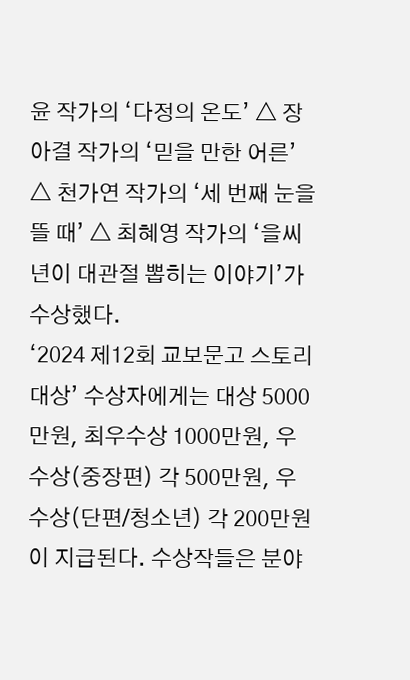윤 작가의 ‘다정의 온도’ △ 장아결 작가의 ‘믿을 만한 어른’ △ 천가연 작가의 ‘세 번째 눈을 뜰 때’ △ 최혜영 작가의 ‘을씨년이 대관절 뽑히는 이야기’가 수상했다.
‘2024 제12회 교보문고 스토리대상’ 수상자에게는 대상 5000만원, 최우수상 1000만원, 우수상(중장편) 각 500만원, 우수상(단편/청소년) 각 200만원이 지급된다. 수상작들은 분야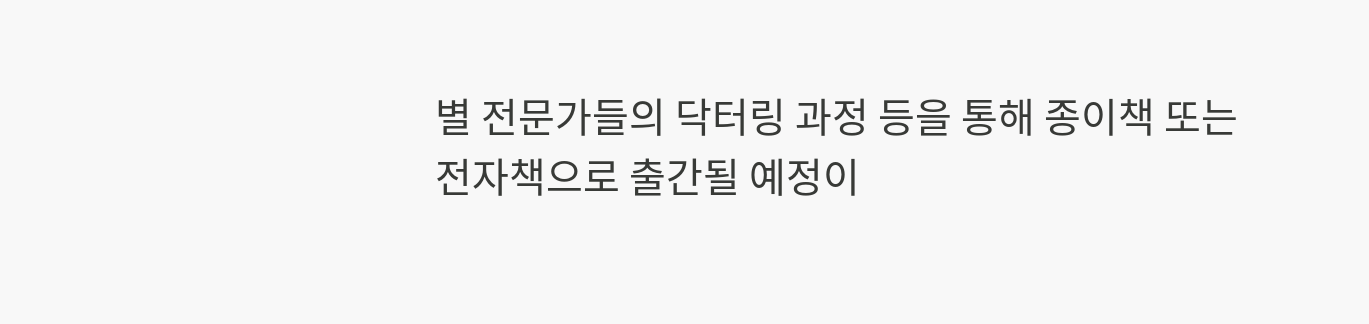별 전문가들의 닥터링 과정 등을 통해 종이책 또는 전자책으로 출간될 예정이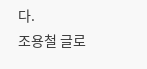다.
조용철 글로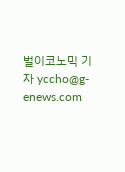벌이코노믹 기자 yccho@g-enews.com